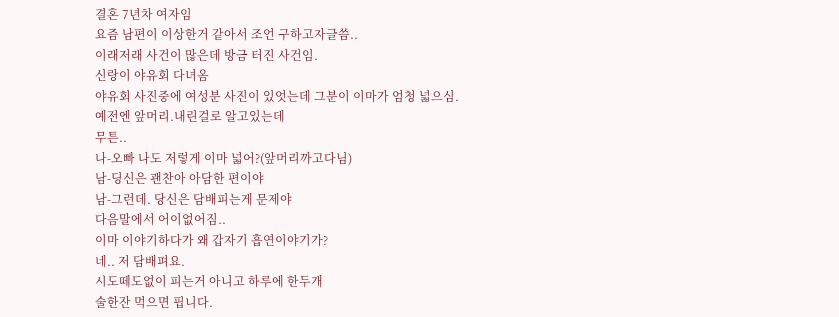결혼 7년차 여자임
요즘 남편이 이상한거 같아서 조언 구하고자글씀..
이래저래 사건이 많은데 방금 터진 사건임.
신랑이 야유회 다녀옴
야유회 사진중에 여성분 사진이 있엇는데 그분이 이마가 엄청 넓으심.
예전엔 앞머리.내린걸로 알고있는데
무튼..
나-오빠 나도 저렇게 이마 넓어?(앞머리까고다님)
남-딩신은 괜찬아 아담한 편이야
남-그런데. 당신은 담배피는게 문제야
다음말에서 어이없어짐..
이마 이야기하다가 왜 갑자기 흡연이야기가?
네.. 저 담배펴요.
시도떼도없이 피는거 아니고 하루에 한두개
술한잔 먹으면 핍니다.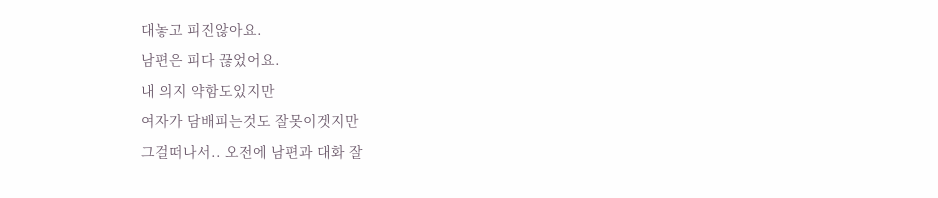대놓고 피진않아요.
남편은 피다 끊었어요.
내 의지 약함도있지만
여자가 담배피는것도 잘못이겟지만
그걸떠나서.. 오전에 남편과 대화 잘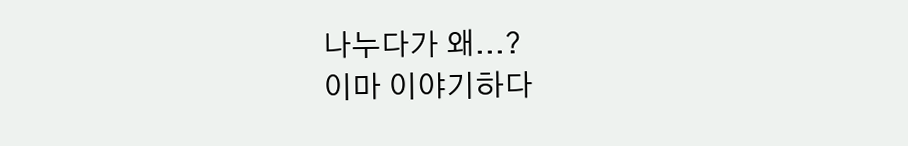나누다가 왜...?
이마 이야기하다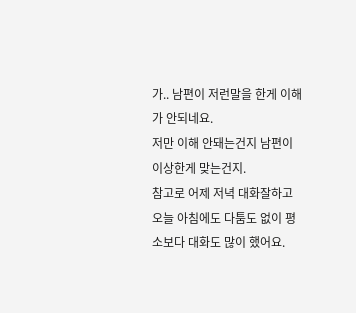가.. 남편이 저런말을 한게 이해가 안되네요.
저만 이해 안돼는건지 남편이 이상한게 맞는건지.
참고로 어제 저녁 대화잘하고
오늘 아침에도 다툼도 없이 평소보다 대화도 많이 했어요.